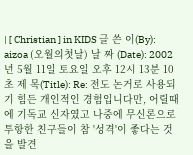| [ Christian ] in KIDS 글 쓴 이(By): aizoa (오월의첫날) 날 짜 (Date): 2002년 5월 11일 토요일 오후 12시 13분 10초 제 목(Title): Re: 전도 논거로 사용되기 힘든 개인적인 경험입니다만, 어릴때에 기독교 신자였고 나중에 무신론으로 투항한 친구들이 참 '성격'이 좋다는 것을 발견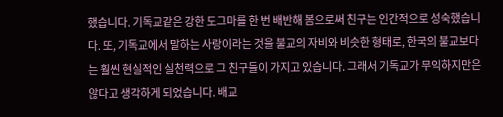했습니다. 기독교같은 강한 도그마를 한 번 배반해 봄으로써 친구는 인간적으로 성숙했습니다. 또, 기독교에서 말하는 사랑이라는 것을 불교의 자비와 비슷한 형태로, 한국의 불교보다는 훨씬 현실적인 실천력으로 그 친구들이 가지고 있습니다. 그래서 기독교가 무익하지만은 않다고 생각하게 되었습니다. 배교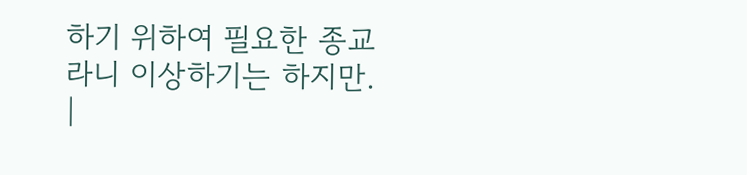하기 위하여 필요한 종교라니 이상하기는 하지만. |